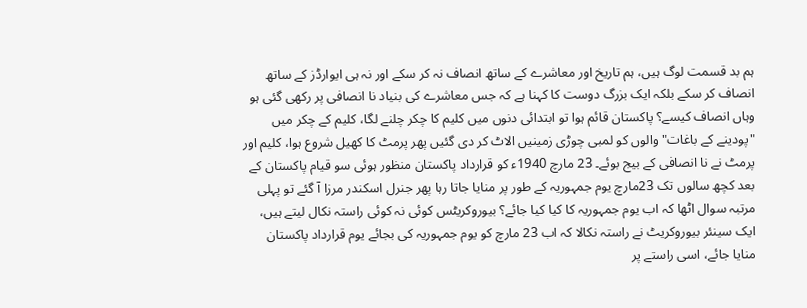ہم بد قسمت لوگ ہیں، ہم تاریخ اور معاشرے کے ساتھ انصاف نہ کر سکے اور نہ ہی ایوارڈز کے ساتھ انصاف کر سکے بلکہ ایک بزرگ دوست کا کہنا ہے کہ جس معاشرے کی بنیاد نا انصافی پر رکھی گئی ہو وہاں انصاف کیسے؟ پاکستان قائم ہوا تو ابتدائی دنوں میں کلیم کا چکر چلنے لگا، کلیم کے چکر میں "پودینے کے باغات" والوں کو لمبی چوڑی زمینیں الاٹ کر دی گئیں پھر پرمٹ کا کھیل شروع ہوا، کلیم اور پرمٹ نے نا انصافی کے بیج بوئے۔ 23 مارچ 1940ء کو قرارداد پاکستان منظور ہوئی سو قیام پاکستان کے بعد کچھ سالوں تک 23مارچ یوم جمہوریہ کے طور پر منایا جاتا رہا پھر جنرل اسکندر مرزا آ گئے تو پہلی مرتبہ سوال اٹھا کہ اب یوم جمہوریہ کا کیا کیا جائے؟ بیوروکریٹس کوئی نہ کوئی راستہ نکال لیتے ہیں، ایک سینئر بیوروکریٹ نے راستہ نکالا کہ اب 23 مارچ کو یوم جمہوریہ کی بجائے یوم قرارداد پاکستان منایا جائے، اسی راستے پر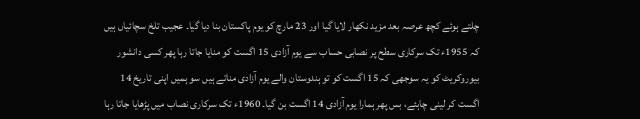چلتے ہوئے کچھ عرصہ بعد مزید نکھار لایا گیا اور 23 مارچ کو یوم پاکستان بنا دیا گیا۔ عجیب تلخ سچائیاں ہیں کہ 1955ء تک سرکاری سطح پر نصابی حساب سے یوم آزادی 15 اگست کو منایا جاتا رہا پھر کسی دانشور بیوروکریٹ کو یہ سوجھی کہ 15 اگست کو تو ہندوستان والے یوم آزادی مناتے ہیں سو ہمیں اپنی تاریخ 14 اگست کر لینی چاہئے، بس پھر ہمارا یوم آزادی 14 اگست بن گیا۔ 1960ء تک سرکاری نصاب میں پڑھایا جاتا رہا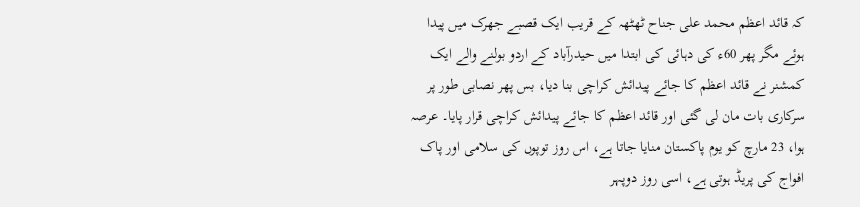کہ قائد اعظم محمد علی جناح ٹھٹھہ کے قریب ایک قصبے جھرک میں پیدا ہوئے مگر پھر 60ء کی دہائی کی ابتدا میں حیدرآباد کے اردو بولنے والے ایک کمشنر نے قائد اعظم کا جائے پیدائش کراچی بنا دیا، بس پھر نصابی طور پر سرکاری بات مان لی گئی اور قائد اعظم کا جائے پیدائش کراچی قرار پایا۔ عرصہ ہوا، 23 مارچ کو یوم پاکستان منایا جاتا ہے، اس روز توپوں کی سلامی اور پاک افواج کی پریڈ ہوتی ہے، اسی روز دوپہر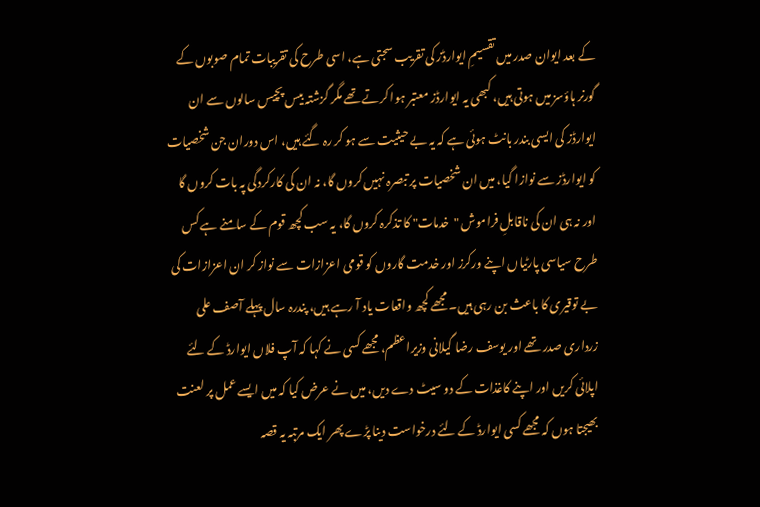کے بعد ایوان صدر میں تقسیمِ ایوارڈز کی تقریب سجتی ہے، اسی طرح کی تقریبات تمام صوبوں کے گورنر ہاؤسز میں ہوتی ہیں، کبھی یہ ایوارڈز معتبر ہوا کرتے تھے مگر گزشتہ بیس پچیس سالوں سے ان ایوارڈز کی ایسی بندر بانٹ ہوئی ہے کہ یہ بے حیثیت سے ہو کر رہ گئے ہیں، اس دوران جن شخصیات کو ایوارڈز سے نوازا گیا، میں ان شخصیات پر تبصرہ نہیں کروں گا، نہ ان کی کارکردگی پہ بات کروں گا اور نہ ہی ان کی ناقابلِ فراموش "خدمات" کا تذکرہ کروں گا، یہ سب کچھ قوم کے سامنے ہے کس طرح سیاسی پارٹیاں اپنے ورکرز اور خدمت گاروں کو قومی اعزازات سے نواز کر ان اعزازات کی بے توقیری کا باعث بن رہی ہیں۔ مجھے کچھ واقعات یاد آ رہے ہیں، پندرہ سال پہلے آصف علی زرداری صدر تھے اور یوسف رضا گیلانی وزیراعظم، مجھے کسی نے کہا کہ آپ فلاں ایوارڈ کے لئے اپلائی کریں اور اپنے کاغذات کے دو سیٹ دے دیں، میں نے عرض کیا کہ میں ایسے عمل پر لعنت بھیجتا ہوں کہ مجھے کسی ایوارڈ کے لئے درخواست دینا پڑے پھر ایک مرتبہ یہ قصہ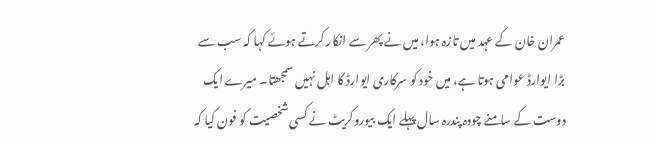عمران خان کے عہد میں تازہ ہوا، میں نے پھر سے انکار کرتے ہوئے کہا کہ سب سے بڑا ایوارڈ عوامی ہوتا ہے، میں خود کو سرکاری ایوارڈ کا اہل نہیں سمجھتا۔ میرے ایک دوست کے سامنے چودہ پندرہ سال پہلے ایک بیوروکریٹ نے کسی شخصیت کو فون کیا کہ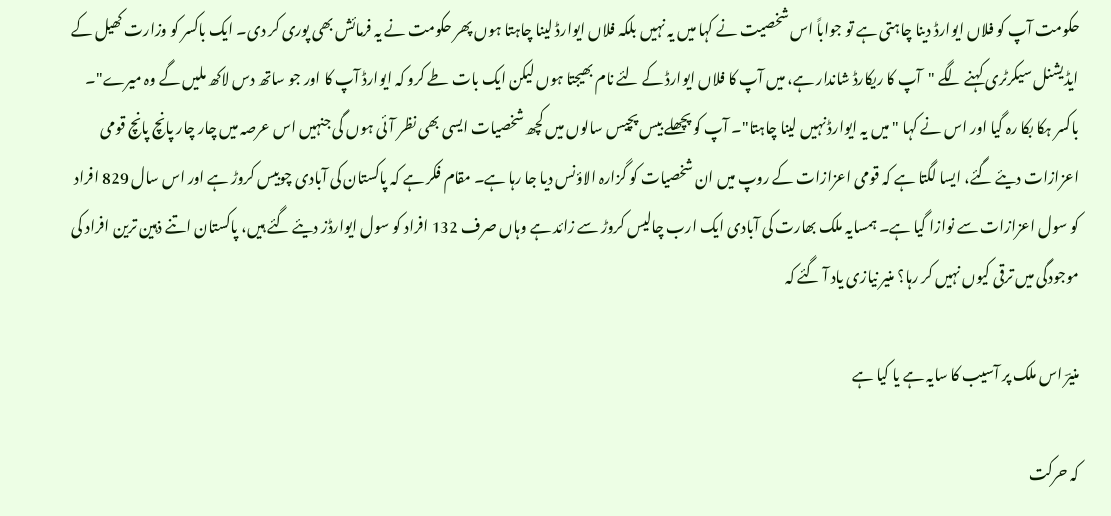حکومت آپ کو فلاں ایوارڈ دینا چاہتی ہے تو جواباً اس شخصیت نے کہا میں یہ نہیں بلکہ فلاں ایوارڈ لینا چاہتا ہوں پھر حکومت نے یہ فرمائش بھی پوری کر دی۔ ایک باکسر کو وزارت کھیل کے ایڈیشنل سیکرٹری کہنے لگے "آپ کا ریکارڈ شاندار ہے، میں آپ کا فلاں ایوارڈ کے لئے نام بھیجتا ہوں لیکن ایک بات طے کرو کہ ایوارڈ آپ کا اور جو ساتھ دس لاکھ ملیں گے وہ میرے"۔ باکسر ہکا بکا رہ گیا اور اس نے کہا "میں یہ ایوارڈ نہیں لینا چاہتا"۔ آپ کو پچھلے بیس پچیس سالوں میں کچھ شخصیات ایسی بھی نظر آئی ہوں گی جنہیں اس عرصہ میں چار چار پانچ پانچ قومی اعزازات دیئے گئے، ایسا لگتا ہے کہ قومی اعزازات کے روپ میں ان شخصیات کو گزارہ الاؤنس دیا جا رہا ہے۔ مقام فکر ہے کہ پاکستان کی آبادی چوبیس کروڑ ہے اور اس سال 829 افراد کو سول اعزازات سے نوازا گیا ہے۔ ہمسایہ ملک بھارت کی آبادی ایک ارب چالیس کروڑ سے زائد ہے وہاں صرف 132 افراد کو سول ایوارڈز دیئے گئے ہیں، پاکستان اتنے ذہین ترین افراد کی موجودگی میں ترقی کیوں نہیں کر رہا؟ منیر نیازی یاد آ گئے کہ

منیرؔ اس ملک پر آسیب کا سایہ ہے یا کیا ہے

کہ حرکت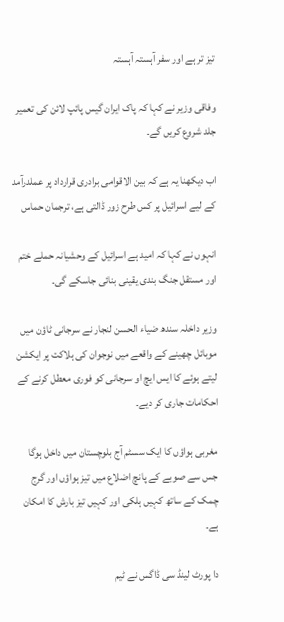تیز تر ہے اور سفر آہستہ آہستہ

وفاقی وزیر نے کہا کہ پاک ایران گیس پائپ لائن کی تعمیر جلد شروع کریں گے۔

اب دیکھنا یہ ہے کہ بین الاقوامی برادری قرارداد پر عملدرآمد کے لیے اسرائیل پر کس طرح زور ڈالتی ہے، ترجمان حماس

انہوں نے کہا کہ امید ہے اسرائیل کے وحشیانہ حملے ختم اور مستقل جنگ بندی یقینی بنائی جاسکے گی۔

وزیر داخلہ سندھ ضیاء الحسن لنجار نے سرجانی ٹاؤن میں موبائل چھینے کے واقعے میں نوجوان کی ہلاکت پر ایکشن لیتے ہوئے کا ایس ایچ او سرجانی کو فوری معطل کرنے کے احکامات جاری کر دیے۔

مغربی ہواؤں کا ایک سسٹم آج بلوچستان میں داخل ہوگا جس سے صوبے کے پانچ اضلاع میں تیز ہواؤں اور گرج چمک کے ساتھ کہیں ہلکی اور کہیں تیز بارش کا امکان ہے۔

دا پورٹ لینڈ سی ڈاگس نے ٹیم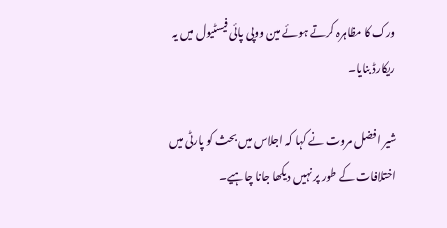ورک کا مظاہرہ کرتے ہوئے مین ووپی پائی فیسٹیول میں یہ ریکارڈ بنایا۔

شیر افضل مروت نے کہا کہ اجلاس میں بحث کو پارٹی میں اختلافات کے طور پر نہیں دیکھا جانا چاہیے۔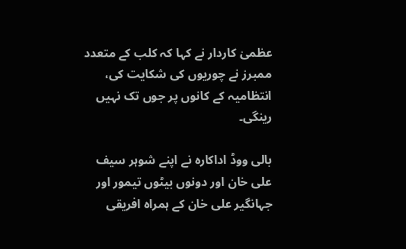عظمیٰ کاردار نے کہا کہ کلب کے متعدد ممبرز نے چوریوں کی شکایت کی، انتظامیہ کے کانوں پر جوں تک نہیں رینگی۔

بالی ووڈ اداکارہ نے اپنے شوہر سیف علی خان اور دونوں بیٹوں تیمور اور جہانگیر علی خان کے ہمراہ افریقی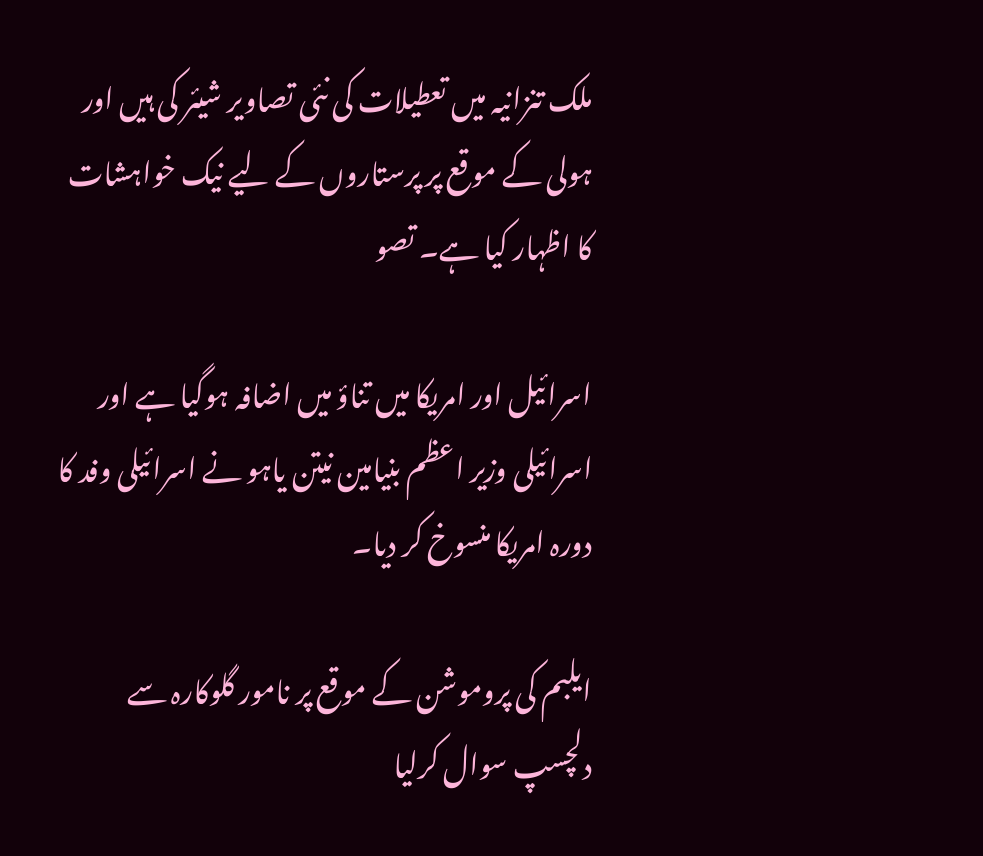ملک تنزانیہ میں تعطیلات کی نئی تصاویر شیئر کی ہیں اور ہولی کے موقع پر پرستاروں کے لیے نیک خواہشات کا اظہار کیا ہے۔ تصو

اسرائیل اور امریکا میں تناؤ میں اضافہ ہوگیا ہے اور اسرائیلی وزیر اعظم بنیامین نیتن یاہو نے اسرائیلی وفد کا دورہ امریکا منسوخ کر دیا۔

ایلبم کی پروموشن کے موقع پر نامور گلوکارہ سے دلچسپ سوال کرلیا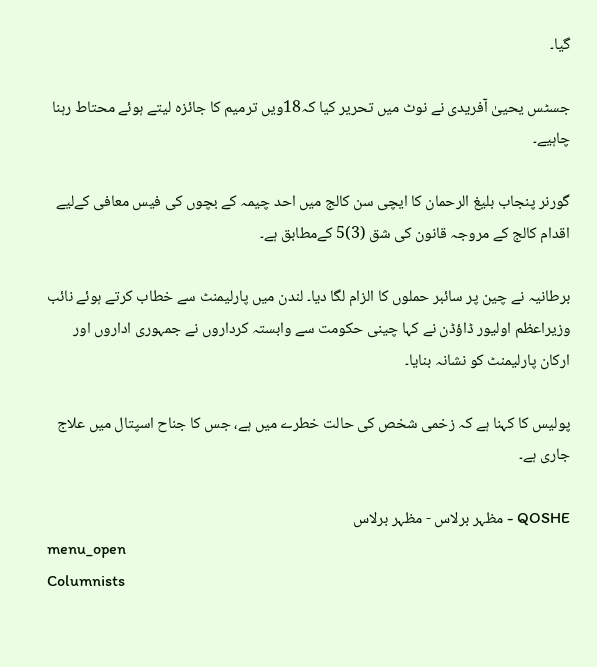گیا۔

جسٹس یحییٰ آفریدی نے نوٹ میں تحریر کیا کہ18ویں ترمیم کا جائزہ لیتے ہوئے محتاط رہنا چاہیے۔

گورنر پنجاب بلیغ الرحمان کا ایچی سن کالج میں احد چیمہ کے بچوں کی فیس معافی کےلیے اقدام کالج کے مروجہ قانون کی شق (3)5 کےمطابق ہے۔

برطانیہ نے چین پر سائبر حملوں کا الزام لگا دیا۔ لندن میں پارلیمنٹ سے خطاب کرتے ہوئے نائب وزیراعظم اولیور ڈاؤڈن نے کہا چینی حکومت سے وابستہ کرداروں نے جمہوری اداروں اور ارکان پارلیمنٹ کو نشانہ بنایا۔

پولیس کا کہنا ہے کہ زخمی شخص کی حالت خطرے میں ہے، جس کا جناح اسپتال میں علاج جاری ہے۔

QOSHE - مظہر برلاس - مظہر برلاس
menu_open
Columnists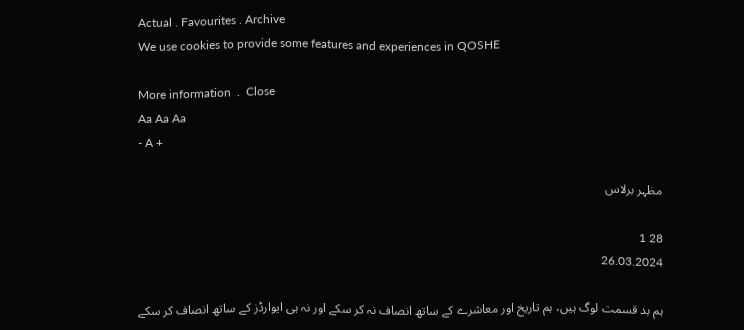Actual . Favourites . Archive
We use cookies to provide some features and experiences in QOSHE

More information  .  Close
Aa Aa Aa
- A +

مظہر برلاس

28 1
26.03.2024

ہم بد قسمت لوگ ہیں، ہم تاریخ اور معاشرے کے ساتھ انصاف نہ کر سکے اور نہ ہی ایوارڈز کے ساتھ انصاف کر سکے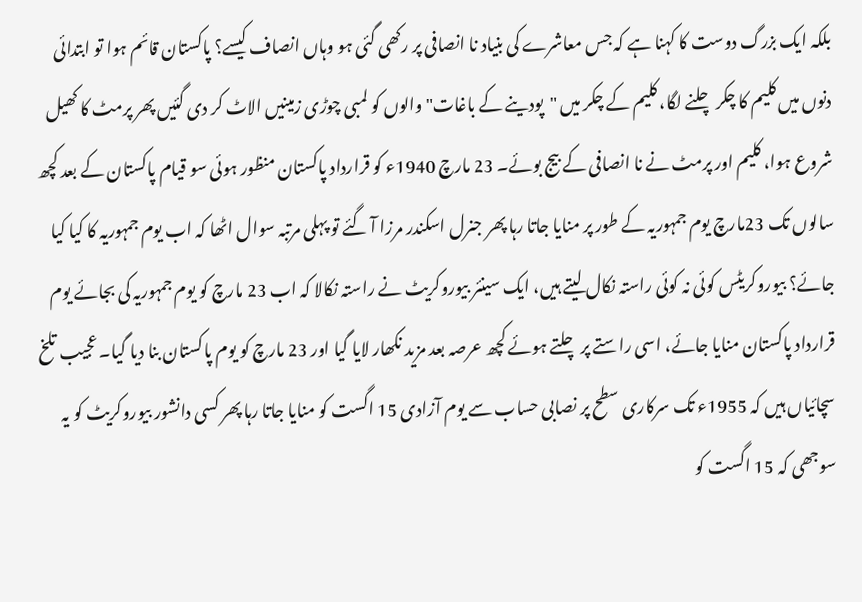بلکہ ایک بزرگ دوست کا کہنا ہے کہ جس معاشرے کی بنیاد نا انصافی پر رکھی گئی ہو وہاں انصاف کیسے؟ پاکستان قائم ہوا تو ابتدائی دنوں میں کلیم کا چکر چلنے لگا، کلیم کے چکر میں "پودینے کے باغات" والوں کو لمبی چوڑی زمینیں الاٹ کر دی گئیں پھر پرمٹ کا کھیل شروع ہوا، کلیم اور پرمٹ نے نا انصافی کے بیج بوئے۔ 23 مارچ 1940ء کو قرارداد پاکستان منظور ہوئی سو قیام پاکستان کے بعد کچھ سالوں تک 23مارچ یوم جمہوریہ کے طور پر منایا جاتا رہا پھر جنرل اسکندر مرزا آ گئے تو پہلی مرتبہ سوال اٹھا کہ اب یوم جمہوریہ کا کیا کیا جائے؟ بیوروکریٹس کوئی نہ کوئی راستہ نکال لیتے ہیں، ایک سینئر بیوروکریٹ نے راستہ نکالا کہ اب 23 مارچ کو یوم جمہوریہ کی بجائے یوم قرارداد پاکستان منایا جائے، اسی راستے پر چلتے ہوئے کچھ عرصہ بعد مزید نکھار لایا گیا اور 23 مارچ کو یوم پاکستان بنا دیا گیا۔ عجیب تلخ سچائیاں ہیں کہ 1955ء تک سرکاری سطح پر نصابی حساب سے یوم آزادی 15 اگست کو منایا جاتا رہا پھر کسی دانشور بیوروکریٹ کو یہ سوجھی کہ 15 اگست کو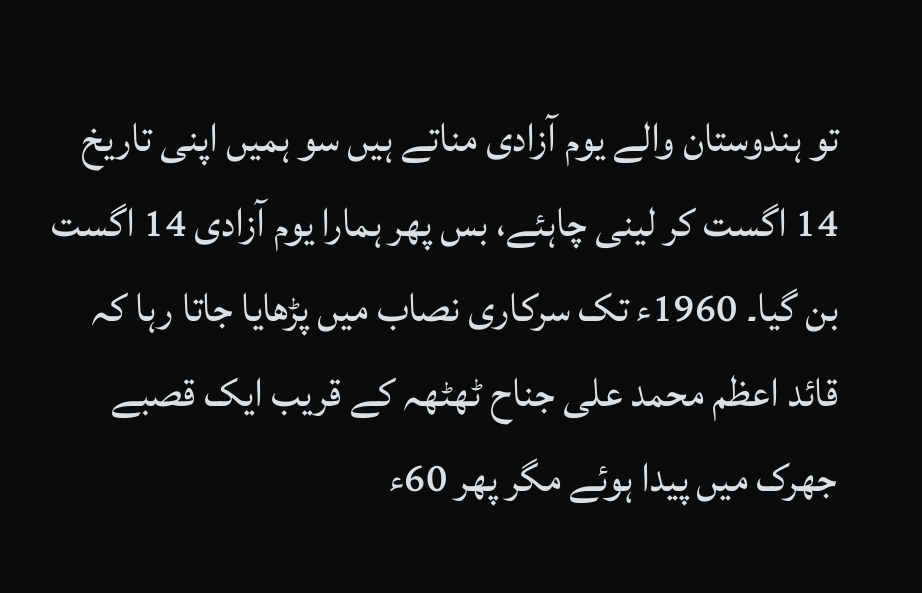تو ہندوستان والے یوم آزادی مناتے ہیں سو ہمیں اپنی تاریخ 14 اگست کر لینی چاہئے، بس پھر ہمارا یوم آزادی 14 اگست بن گیا۔ 1960ء تک سرکاری نصاب میں پڑھایا جاتا رہا کہ قائد اعظم محمد علی جناح ٹھٹھہ کے قریب ایک قصبے جھرک میں پیدا ہوئے مگر پھر 60ء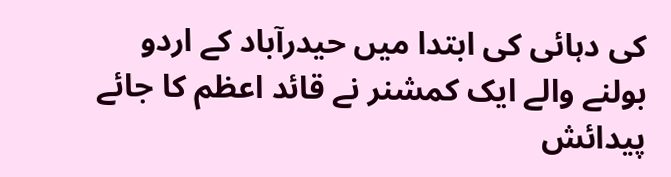کی دہائی کی ابتدا میں حیدرآباد کے اردو بولنے والے ایک کمشنر نے قائد اعظم کا جائے پیدائش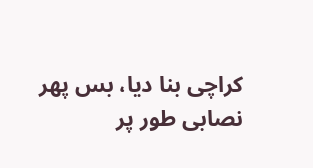کراچی بنا دیا، بس پھر نصابی طور پر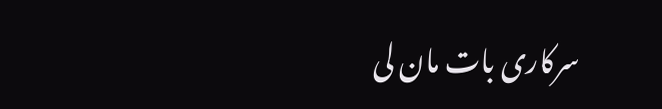سرکاری بات مان لی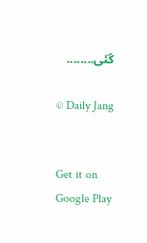گئی........

© Daily Jang


Get it on Google Play